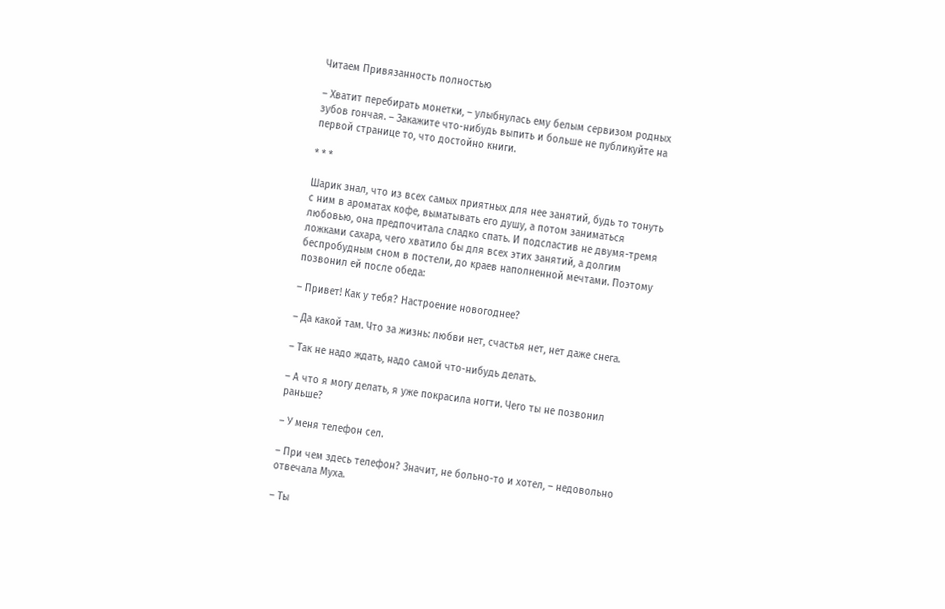Читаем Привязанность полностью

– Хватит перебирать монетки, – улыбнулась ему белым сервизом родных зубов гончая. – Закажите что-нибудь выпить и больше не публикуйте на первой странице то, что достойно книги.

* * *

Шарик знал, что из всех самых приятных для нее занятий, будь то тонуть с ним в ароматах кофе, выматывать его душу, а потом заниматься любовью, она предпочитала сладко спать. И подсластив не двумя-тремя ложками сахара, чего хватило бы для всех этих занятий, а долгим беспробудным сном в постели, до краев наполненной мечтами. Поэтому позвонил ей после обеда:

– Привет! Как у тебя? Настроение новогоднее?

– Да какой там. Что за жизнь: любви нет, счастья нет, нет даже снега.

– Так не надо ждать, надо самой что-нибудь делать.

– А что я могу делать, я уже покрасила ногти. Чего ты не позвонил раньше?

– У меня телефон сел.

– При чем здесь телефон? Значит, не больно-то и хотел, – недовольно отвечала Муха.

– Ты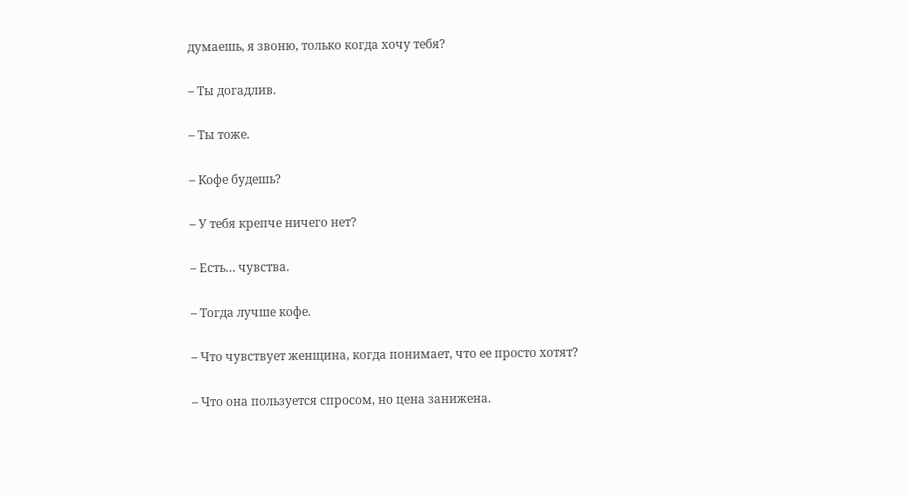думаешь, я звоню, только когда хочу тебя?

– Ты догадлив.

– Ты тоже.

– Кофе будешь?

– У тебя крепче ничего нет?

– Есть… чувства.

– Тогда лучше кофе.

– Что чувствует женщина, когда понимает, что ее просто хотят?

– Что она пользуется спросом, но цена занижена.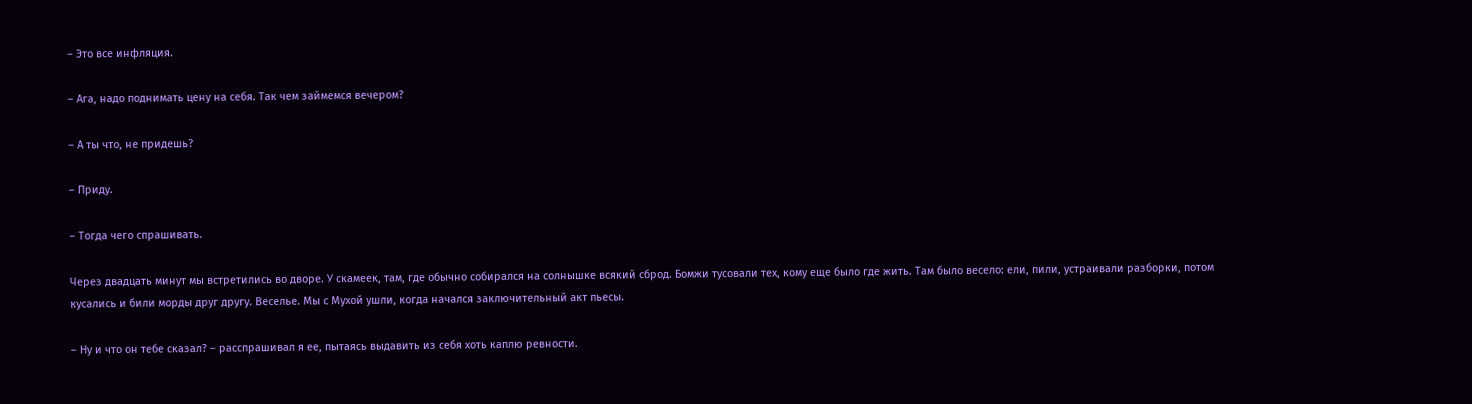– Это все инфляция.

– Ага, надо поднимать цену на себя. Так чем займемся вечером?

– А ты что, не придешь?

– Приду.

– Тогда чего спрашивать.

Через двадцать минут мы встретились во дворе. У скамеек, там, где обычно собирался на солнышке всякий сброд. Бомжи тусовали тех, кому еще было где жить. Там было весело: ели, пили, устраивали разборки, потом кусались и били морды друг другу. Веселье. Мы с Мухой ушли, когда начался заключительный акт пьесы.

– Ну и что он тебе сказал? – расспрашивал я ее, пытаясь выдавить из себя хоть каплю ревности.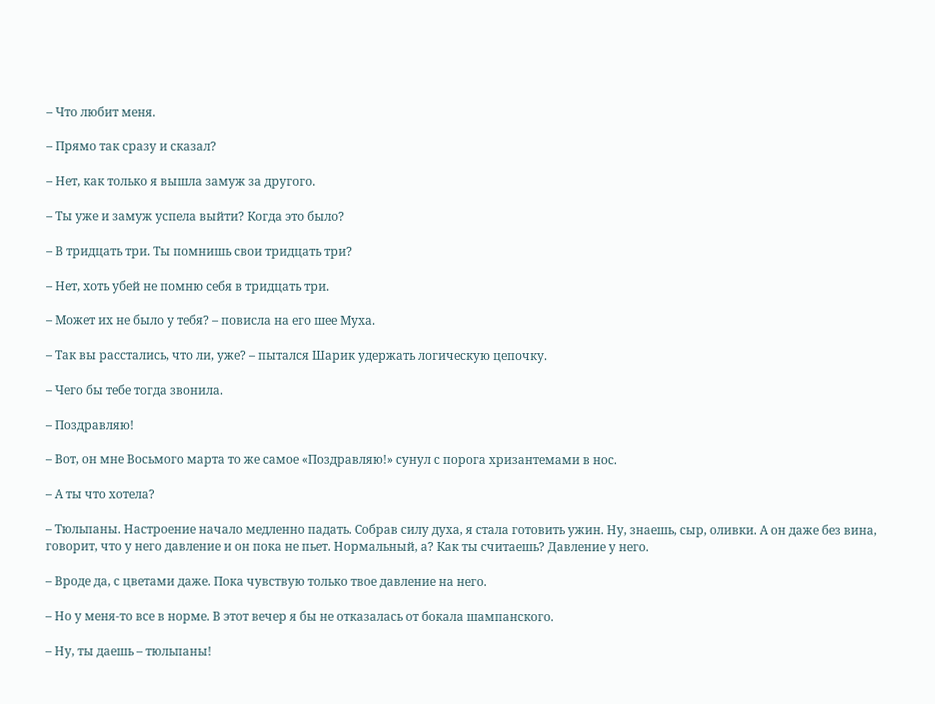– Что любит меня.

– Прямо так сразу и сказал?

– Нет, как только я вышла замуж за другого.

– Ты уже и замуж успела выйти? Когда это было?

– В тридцать три. Ты помнишь свои тридцать три?

– Нет, хоть убей не помню себя в тридцать три.

– Может их не было у тебя? – повисла на его шее Муха.

– Так вы расстались, что ли, уже? – пытался Шарик удержать логическую цепочку.

– Чего бы тебе тогда звонила.

– Поздравляю!

– Вот, он мне Восьмого марта то же самое «Поздравляю!» сунул с порога хризантемами в нос.

– А ты что хотела?

– Тюльпаны. Настроение начало медленно падать. Собрав силу духа, я стала готовить ужин. Ну, знаешь, сыр, оливки. А он даже без вина, говорит, что у него давление и он пока не пьет. Нормальный, а? Как ты считаешь? Давление у него.

– Вроде да, с цветами даже. Пока чувствую только твое давление на него.

– Но у меня-то все в норме. В этот вечер я бы не отказалась от бокала шампанского.

– Ну, ты даешь – тюльпаны!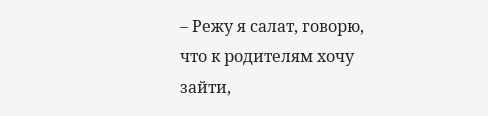– Режу я салат, говорю, что к родителям хочу зайти,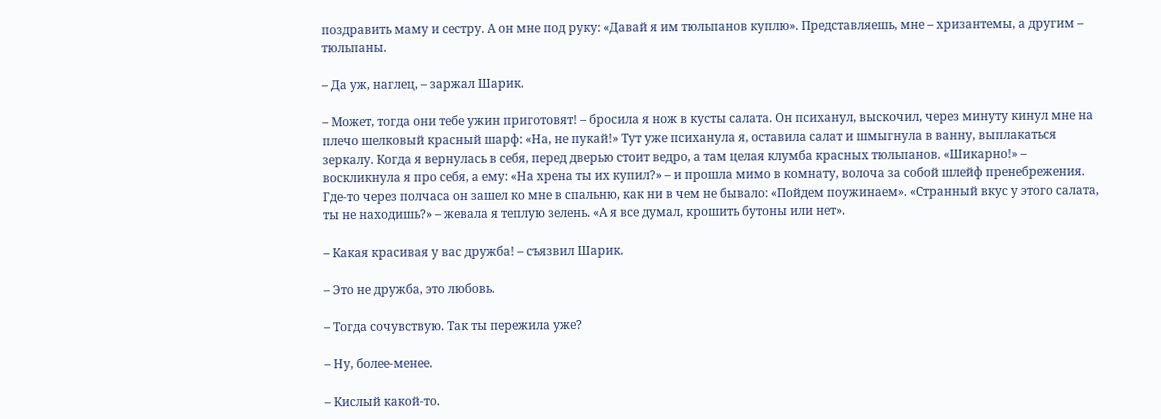поздравить маму и сестру. А он мне под руку: «Давай я им тюльпанов куплю». Представляешь, мне – хризантемы, а другим – тюльпаны.

– Да уж, наглец, – заржал Шарик.

– Может, тогда они тебе ужин приготовят! – бросила я нож в кусты салата. Он психанул, выскочил, через минуту кинул мне на плечо шелковый красный шарф: «На, не пукай!» Тут уже психанула я, оставила салат и шмыгнула в ванну, выплакаться зеркалу. Когда я вернулась в себя, перед дверью стоит ведро, а там целая клумба красных тюльпанов. «Шикарно!» – воскликнула я про себя, а ему: «На хрена ты их купил?» – и прошла мимо в комнату, волоча за собой шлейф пренебрежения. Где-то через полчаса он зашел ко мне в спальню, как ни в чем не бывало: «Пойдем поужинаем». «Странный вкус у этого салата, ты не находишь?» – жевала я теплую зелень. «А я все думал, крошить бутоны или нет».

– Какая красивая у вас дружба! – съязвил Шарик.

– Это не дружба, это любовь.

– Тогда сочувствую. Так ты пережила уже?

– Ну, более-менее.

– Кислый какой-то.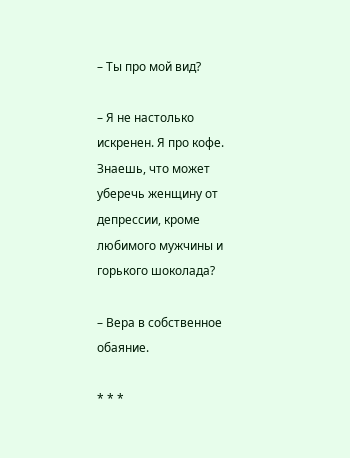– Ты про мой вид?

– Я не настолько искренен. Я про кофе. Знаешь, что может уберечь женщину от депрессии, кроме любимого мужчины и горького шоколада?

– Вера в собственное обаяние.

* * *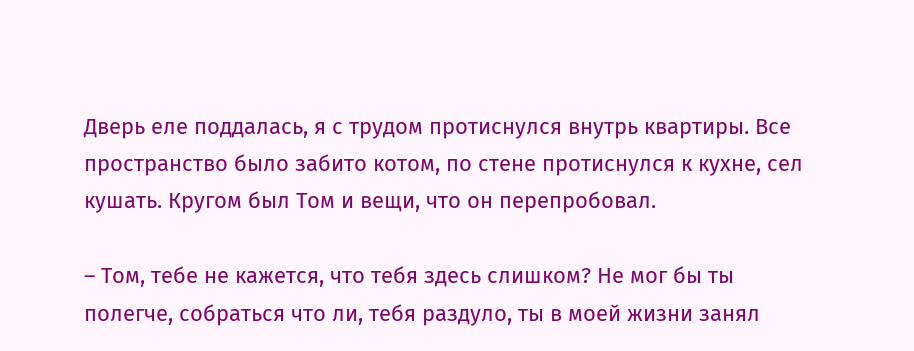Дверь еле поддалась, я с трудом протиснулся внутрь квартиры. Все пространство было забито котом, по стене протиснулся к кухне, сел кушать. Кругом был Том и вещи, что он перепробовал.

– Том, тебе не кажется, что тебя здесь слишком? Не мог бы ты полегче, собраться что ли, тебя раздуло, ты в моей жизни занял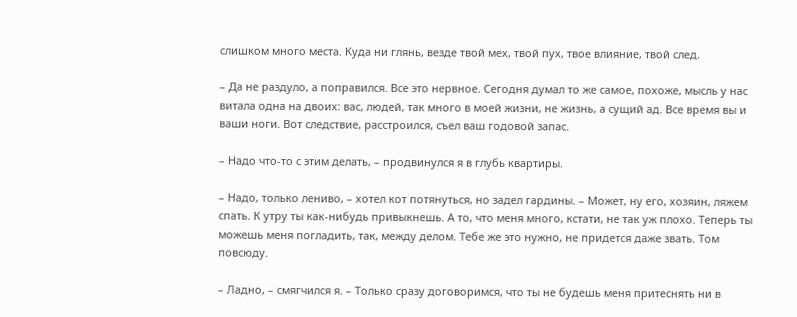слишком много места. Куда ни глянь, везде твой мех, твой пух, твое влияние, твой след.

– Да не раздуло, а поправился. Все это нервное. Сегодня думал то же самое, похоже, мысль у нас витала одна на двоих: вас, людей, так много в моей жизни, не жизнь, а сущий ад. Все время вы и ваши ноги. Вот следствие, расстроился, съел ваш годовой запас.

– Надо что-то с этим делать, – продвинулся я в глубь квартиры.

– Надо, только лениво, – хотел кот потянуться, но задел гардины. – Может, ну его, хозяин, ляжем спать. К утру ты как-нибудь привыкнешь. А то, что меня много, кстати, не так уж плохо. Теперь ты можешь меня погладить, так, между делом. Тебе же это нужно, не придется даже звать. Том повсюду.

– Ладно, – смягчился я. – Только сразу договоримся, что ты не будешь меня притеснять ни в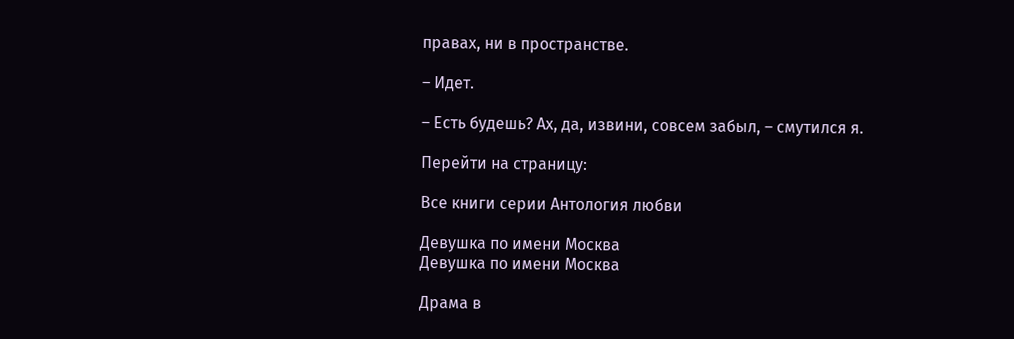правах, ни в пространстве.

– Идет.

– Есть будешь? Ах, да, извини, совсем забыл, – смутился я.

Перейти на страницу:

Все книги серии Антология любви

Девушка по имени Москва
Девушка по имени Москва

Драма в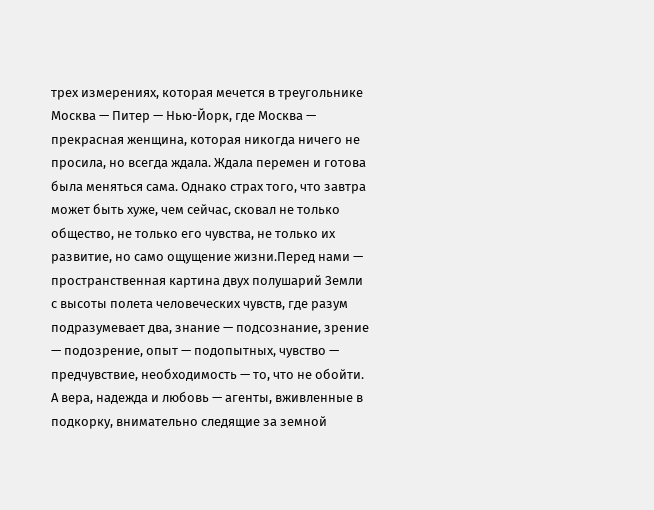трех измерениях, которая мечется в треугольнике Москва — Питер — Нью-Йорк, где Москва — прекрасная женщина, которая никогда ничего не просила, но всегда ждала. Ждала перемен и готова была меняться сама. Однако страх того, что завтра может быть хуже, чем сейчас, сковал не только общество, не только его чувства, не только их развитие, но само ощущение жизни.Перед нами — пространственная картина двух полушарий Земли с высоты полета человеческих чувств, где разум подразумевает два, знание — подсознание, зрение — подозрение, опыт — подопытных, чувство — предчувствие, необходимость — то, что не обойти. А вера, надежда и любовь — агенты, вживленные в подкорку, внимательно следящие за земной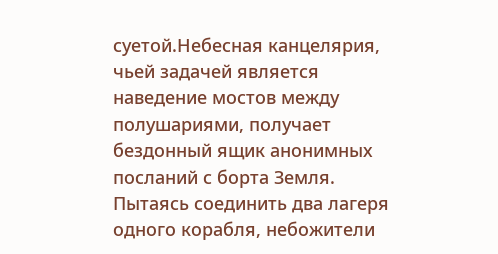суетой.Небесная канцелярия, чьей задачей является наведение мостов между полушариями, получает бездонный ящик анонимных посланий с борта Земля. Пытаясь соединить два лагеря одного корабля, небожители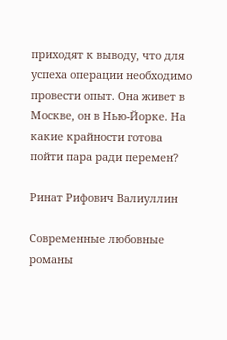приходят к выводу, что для успеха операции необходимо провести опыт. Она живет в Москве, он в Нью-Йорке. На какие крайности готова пойти пара ради перемен?

Ринат Рифович Валиуллин

Современные любовные романы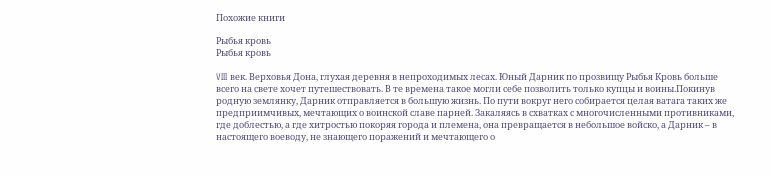Похожие книги

Рыбья кровь
Рыбья кровь

VIII век. Верховья Дона, глухая деревня в непроходимых лесах. Юный Дарник по прозвищу Рыбья Кровь больше всего на свете хочет путешествовать. В те времена такое могли себе позволить только купцы и воины.Покинув родную землянку, Дарник отправляется в большую жизнь. По пути вокруг него собирается целая ватага таких же предприимчивых, мечтающих о воинской славе парней. Закаляясь в схватках с многочисленными противниками, где доблестью, а где хитростью покоряя города и племена, она превращается в небольшое войско, а Дарник – в настоящего воеводу, не знающего поражений и мечтающего о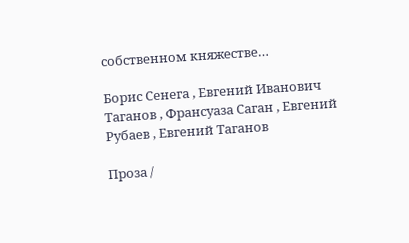собственном княжестве…

Борис Сенега , Евгений Иванович Таганов , Франсуаза Саган , Евгений Рубаев , Евгений Таганов

Проза /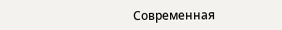Современная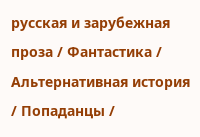русская и зарубежная проза / Фантастика / Альтернативная история / Попаданцы /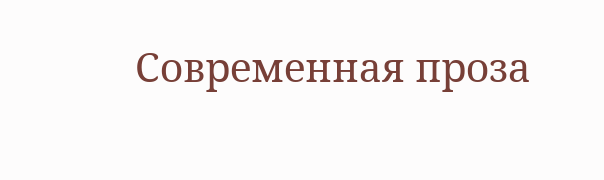Современная проза